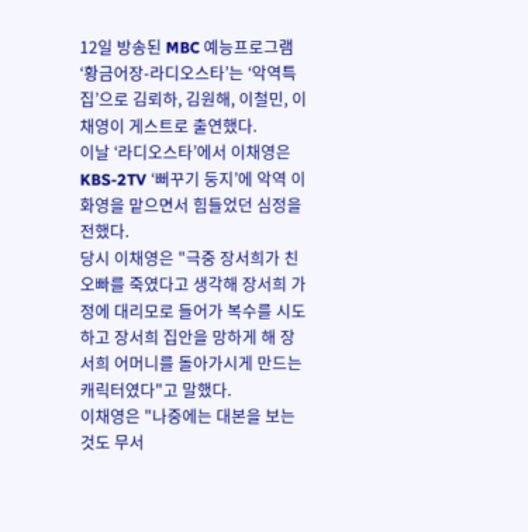12일 방송된 MBC 예능프로그램 ‘황금어장-라디오스타’는 ‘악역특집’으로 김뢰하, 김원해, 이철민, 이채영이 게스트로 출연했다.
이날 ‘라디오스타’에서 이채영은 KBS-2TV ‘뻐꾸기 둥지’에 악역 이화영을 맡으면서 힘들었던 심정을 전했다.
당시 이채영은 "극중 장서희가 친오빠를 죽였다고 생각해 장서희 가정에 대리모로 들어가 복수를 시도하고 장서희 집안을 망하게 해 장서희 어머니를 돌아가시게 만드는 캐릭터였다"고 말했다.
이채영은 "나중에는 대본을 보는 것도 무서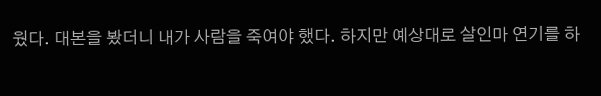웠다. 대본을 봤더니 내가 사람을 죽여야 했다. 하지만 예상대로 살인마 연기를 하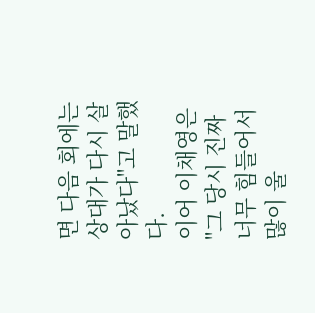면 다음 회에는 상대가 다시 살아났다"고 말했다.
이어 이채영은 "그 당시 진짜 너무 힘들어서 많이 울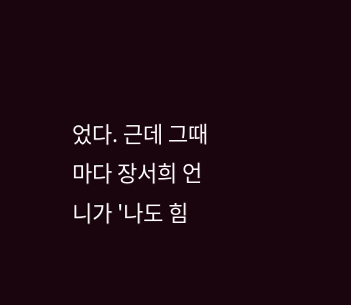었다. 근데 그때마다 장서희 언니가 '나도 힘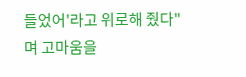들었어'라고 위로해 줬다"며 고마움을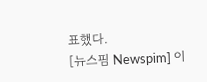표했다.
[뉴스핌 Newspim] 이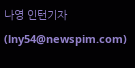나영 인턴기자(lny54@newspim.com)